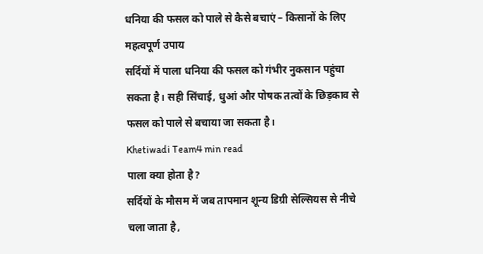धनिया की फसल को पाले से कैसे बचाएं – किसानों के लिए महत्वपूर्ण उपाय
सर्दियों में पाला धनिया की फसल को गंभीर नुकसान पहुंचा सकता है। सही सिंचाई, धुआं और पोषक तत्वों के छिड़काव से फसल को पाले से बचाया जा सकता है।
Khetiwadi Team4 min read
पाला क्या होता है?
सर्दियों के मौसम में जब तापमान शून्य डिग्री सेल्सियस से नीचे चला जाता है,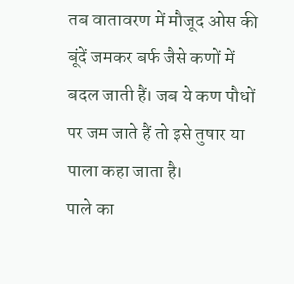तब वातावरण में मौजूद ओस की बूंदें जमकर बर्फ जैसे कणों में बदल जाती हैं। जब ये कण पौधों पर जम जाते हैं तो इसे तुषार या पाला कहा जाता है।
पाले का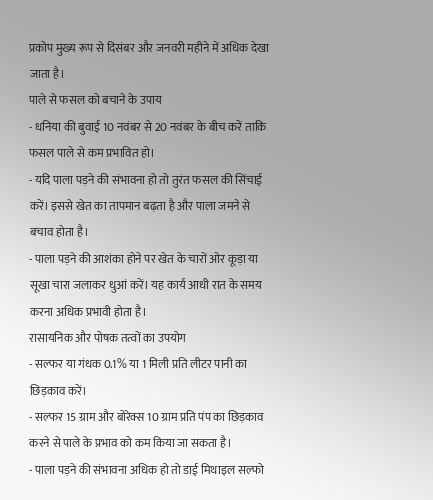प्रकोप मुख्य रूप से दिसंबर और जनवरी महीने में अधिक देखा जाता है।
पाले से फसल को बचाने के उपाय
- धनिया की बुवाई 10 नवंबर से 20 नवंबर के बीच करें ताकि फसल पाले से कम प्रभावित हो।
- यदि पाला पड़ने की संभावना हो तो तुरंत फसल की सिंचाई करें। इससे खेत का तापमान बढ़ता है और पाला जमने से बचाव होता है।
- पाला पड़ने की आशंका होने पर खेत के चारों ओर कूड़ा या सूखा चारा जलाकर धुआं करें। यह कार्य आधी रात के समय करना अधिक प्रभावी होता है।
रासायनिक और पोषक तत्वों का उपयोग
- सल्फर या गंधक 0.1% या 1 मिली प्रति लीटर पानी का छिड़काव करें।
- सल्फर 15 ग्राम और बोरेक्स 10 ग्राम प्रति पंप का छिड़काव करने से पाले के प्रभाव को कम किया जा सकता है।
- पाला पड़ने की संभावना अधिक हो तो डाई मिथाइल सल्फो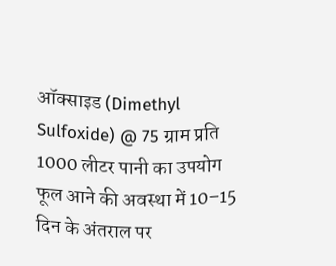ऑक्साइड (Dimethyl Sulfoxide) @ 75 ग्राम प्रति 1000 लीटर पानी का उपयोग फूल आने की अवस्था में 10–15 दिन के अंतराल पर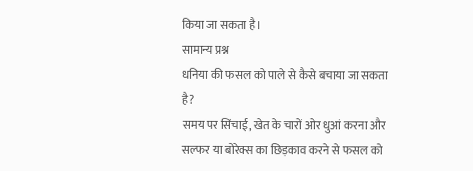किया जा सकता है।
सामान्य प्रश्न
धनिया की फसल को पाले से कैसे बचाया जा सकता है?
समय पर सिंचाई, खेत के चारों ओर धुआं करना और सल्फर या बोरेक्स का छिड़काव करने से फसल को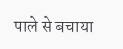पाले से बचाया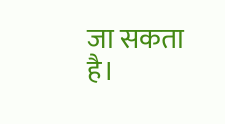जा सकता है।